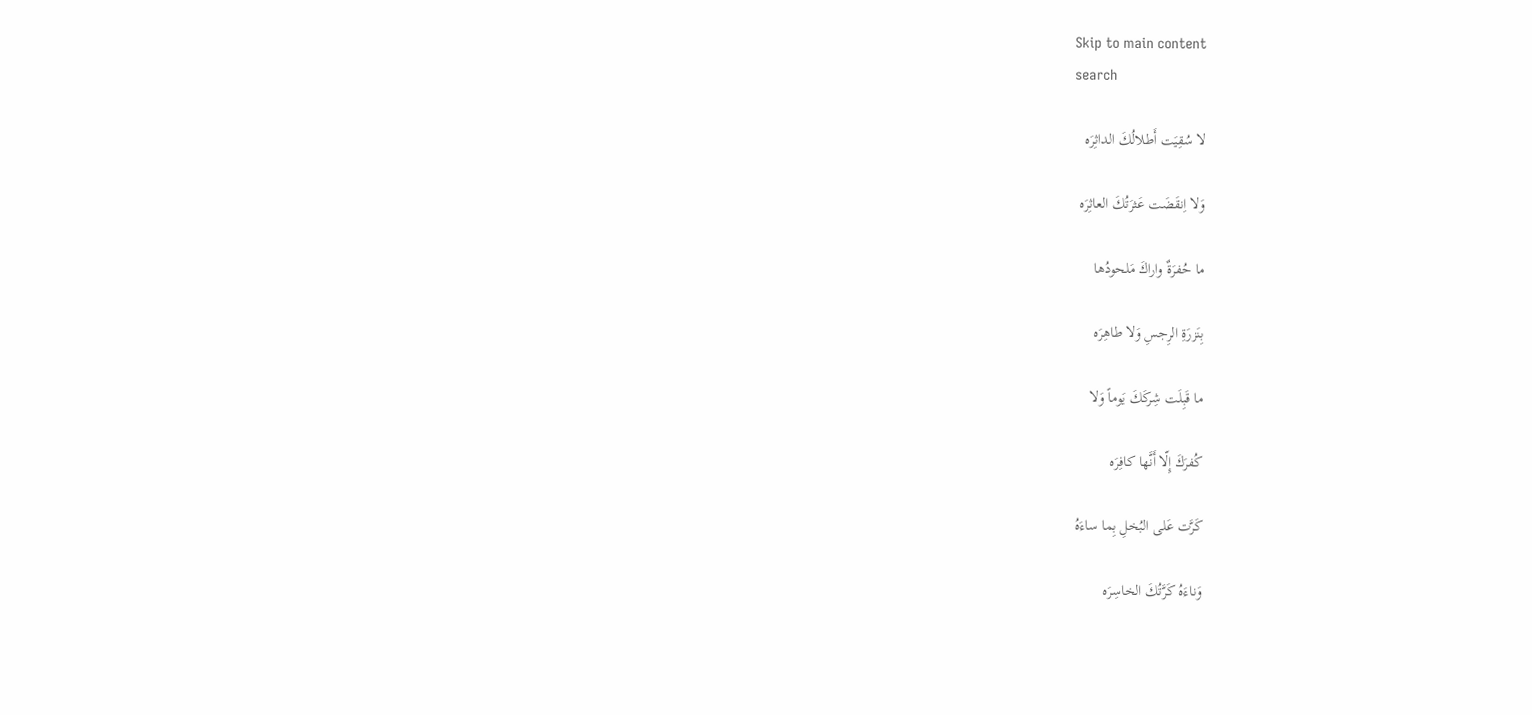Skip to main content
search

لا سُقِيَت أَطلالُكَ الداثِرَه

وَلا اِنقَضَت عَثرَتُكَ العاثِرَه

ما حُفرَةٌ واراكَ مَلحودُها

بِنَزرَةِ الرِجسِ وَلا طاهِرَه

ما قَبِلَت شِركَكَ يَوماً وَلا

كُفرَكَ إِلّا أَنَّها كافِرَه

كَرَّت عَلى البُخلِ بِما ساءَهُ

وَناءَهُ كَرَّتُكَ الخاسِرَه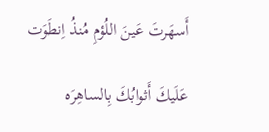أَسهَرتَ عَينَ اللُؤمِ مُنذُ اِنطَوَت

عَلَيكَ أَثوابُكَ بِالساهِرَه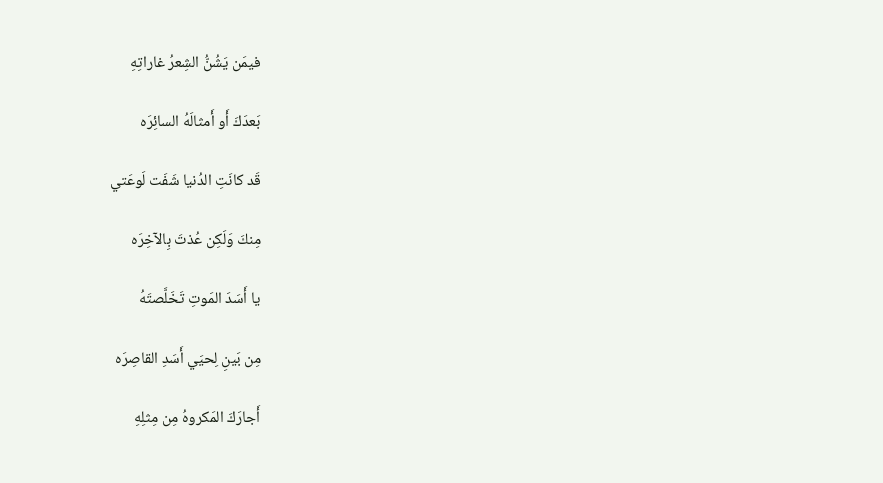فيمَن يَشُنُّ الشِعرُ غاراتِهِ

بَعدَكَ أَو أَمثالَهُ السائِرَه

قَد كانَتِ الدُنيا شَفَت لَوعَتي

مِنكَ وَلَكِن عُذتَ بِالآخِرَه

يا أَسَدَ المَوتِ تَخَلَّصتَهُ

مِن بَينِ لِحيَي أَسَدِ القاصِرَه

أَجارَكَ المَكروهُ مِن مِثلِهِ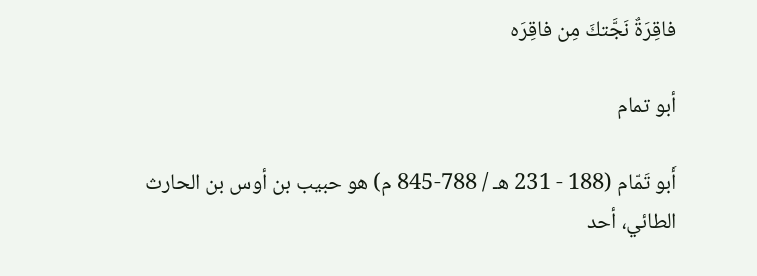فاقِرَةٌ نَجَّتكَ مِن فاقِرَه

أبو تمام

أَبو تَمّام (188 - 231 هـ / 788-845 م) هو حبيب بن أوس بن الحارث الطائي، أحد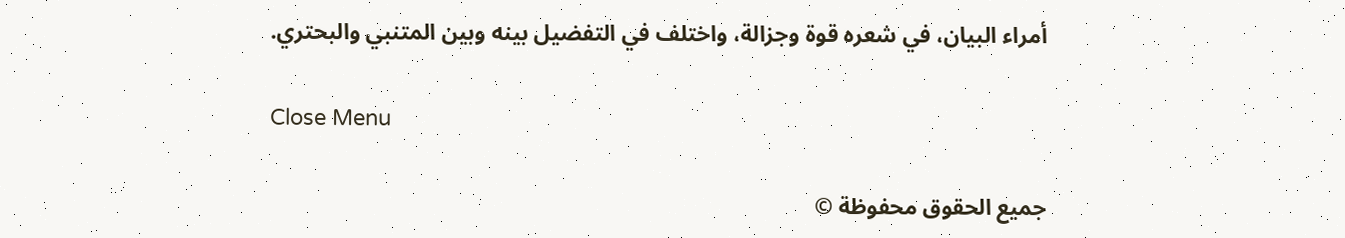أمراء البيان، في شعره قوة وجزالة، واختلف في التفضيل بينه وبين المتنبي والبحتري.

Close Menu

جميع الحقوق محفوظة ©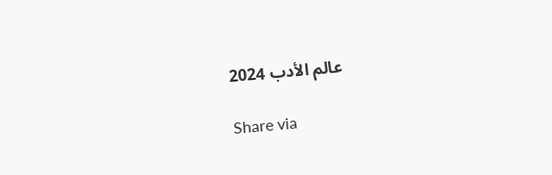عالم الأدب 2024

Share via